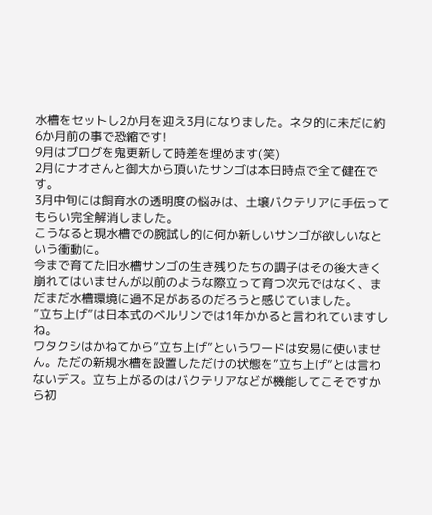水槽をセットし2か月を迎え3月になりました。ネタ的に未だに約6か月前の事で恐縮です!
9月はブログを鬼更新して時差を埋めます(笑)
2月にナオさんと御大から頂いたサンゴは本日時点で全て健在です。
3月中旬には飼育水の透明度の悩みは、土壌バクテリアに手伝ってもらい完全解消しました。
こうなると現水槽での腕試し的に何か新しいサンゴが欲しいなという衝動に。
今まで育てた旧水槽サンゴの生き残りたちの調子はその後大きく崩れてはいませんが以前のような際立って育つ次元ではなく、まだまだ水槽環境に過不足があるのだろうと感じていました。
”立ち上げ”は日本式のベルリンでは1年かかると言われていますしね。
ワタクシはかねてから”立ち上げ”というワードは安易に使いません。ただの新規水槽を設置しただけの状態を”立ち上げ”とは言わないデス。立ち上がるのはバクテリアなどが機能してこそですから初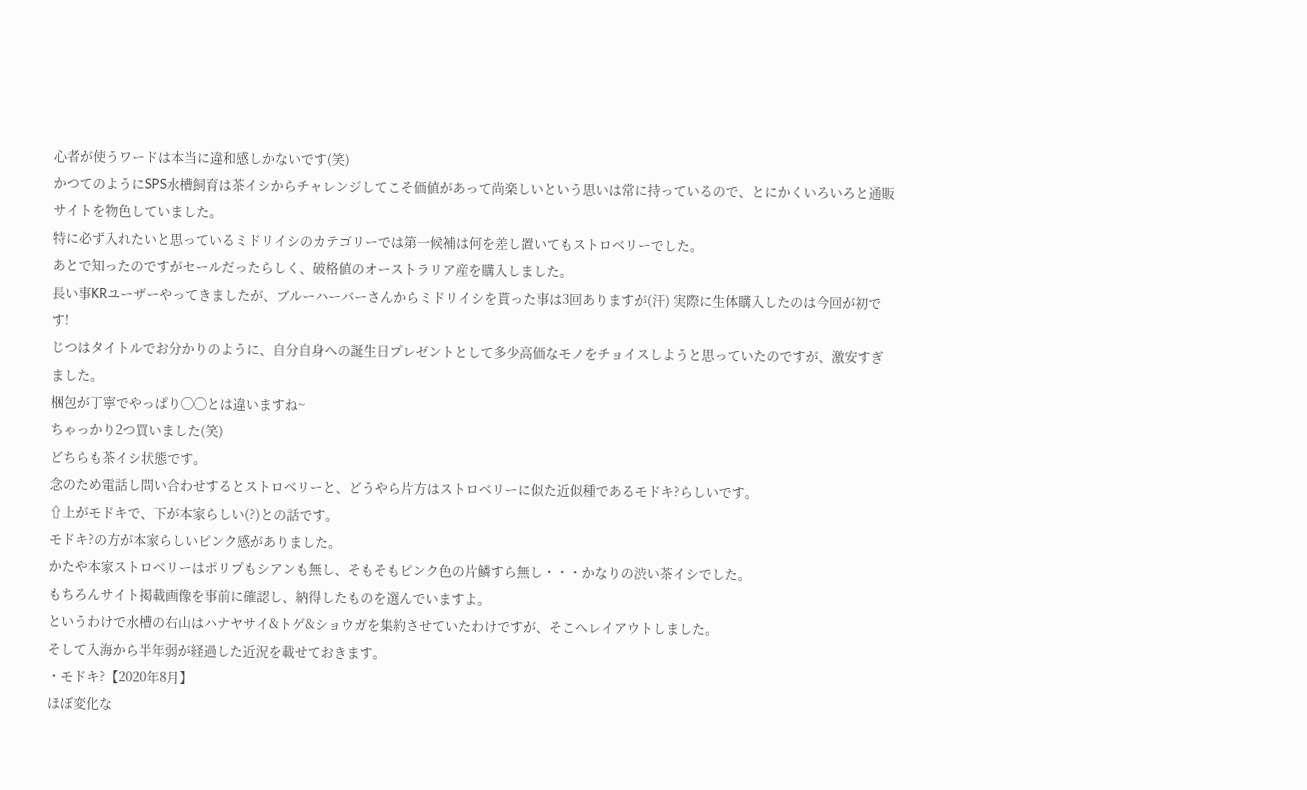心者が使うワードは本当に違和感しかないです(笑)
かつてのようにSPS水槽飼育は茶イシからチャレンジしてこそ価値があって尚楽しいという思いは常に持っているので、とにかくいろいろと通販サイトを物色していました。
特に必ず入れたいと思っているミドリイシのカテゴリーでは第一候補は何を差し置いてもストロベリーでした。
あとで知ったのですがセールだったらしく、破格値のオーストラリア産を購入しました。
長い事KRユーザーやってきましたが、ブルーハーバーさんからミドリイシを貰った事は3回ありますが(汗) 実際に生体購入したのは今回が初です!
じつはタイトルでお分かりのように、自分自身への誕生日プレゼントとして多少高価なモノをチョイスしようと思っていたのですが、激安すぎました。
梱包が丁寧でやっぱり◯◯とは違いますね~
ちゃっかり2つ買いました(笑)
どちらも茶イシ状態です。
念のため電話し問い合わせするとストロベリーと、どうやら片方はストロベリーに似た近似種であるモドキ?らしいです。
⇧上がモドキで、下が本家らしい(?)との話です。
モドキ?の方が本家らしいピンク感がありました。
かたや本家ストロベリーはポリプもシアンも無し、そもそもピンク色の片鱗すら無し・・・かなりの渋い茶イシでした。
もちろんサイト掲載画像を事前に確認し、納得したものを選んでいますよ。
というわけで水槽の右山はハナヤサイ&トゲ&ショウガを集約させていたわけですが、そこへレイアウトしました。
そして入海から半年弱が経過した近況を載せておきます。
・モドキ?【2020年8月】
ほぼ変化な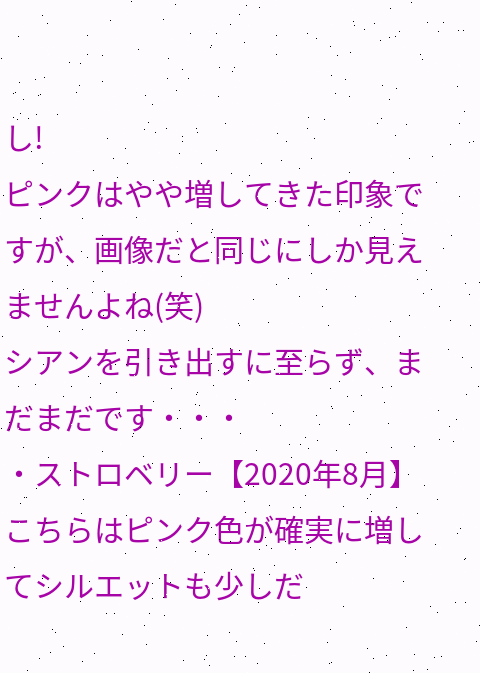し!
ピンクはやや増してきた印象ですが、画像だと同じにしか見えませんよね(笑)
シアンを引き出すに至らず、まだまだです・・・
・ストロベリー【2020年8月】
こちらはピンク色が確実に増してシルエットも少しだ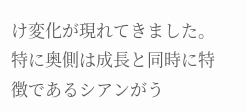け変化が現れてきました。
特に奥側は成長と同時に特徴であるシアンがう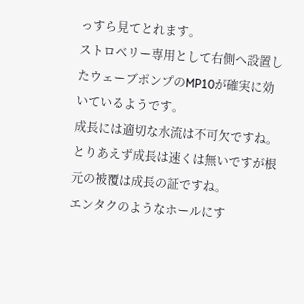っすら見てとれます。
ストロベリー専用として右側へ設置したウェーブポンプのMP10が確実に効いているようです。
成長には適切な水流は不可欠ですね。
とりあえず成長は速くは無いですが根元の被覆は成長の証ですね。
エンタクのようなホールにす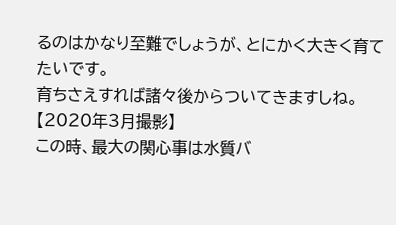るのはかなり至難でしょうが、とにかく大きく育てたいです。
育ちさえすれば諸々後からついてきますしね。
【2020年3月撮影】
この時、最大の関心事は水質バ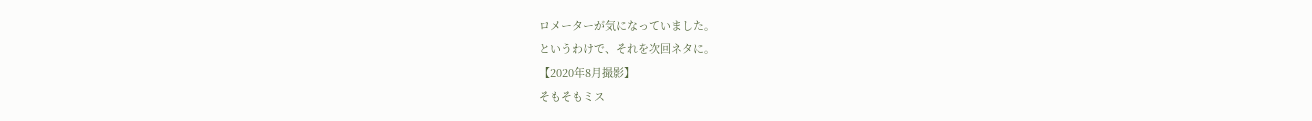ロメーターが気になっていました。
というわけで、それを次回ネタに。
【2020年8月撮影】
そもそもミス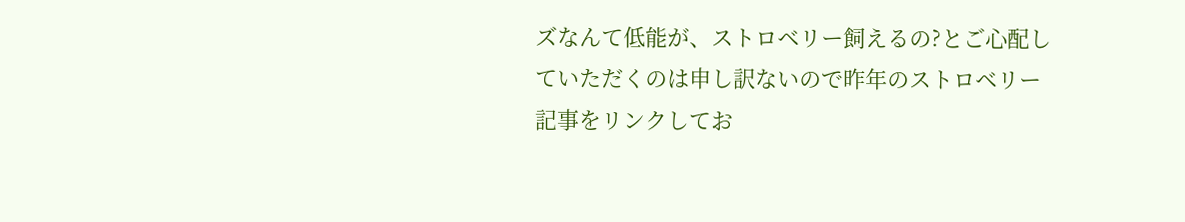ズなんて低能が、ストロベリー飼えるの?とご心配していただくのは申し訳ないので昨年のストロベリー記事をリンクしてお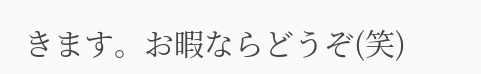きます。お暇ならどうぞ(笑)